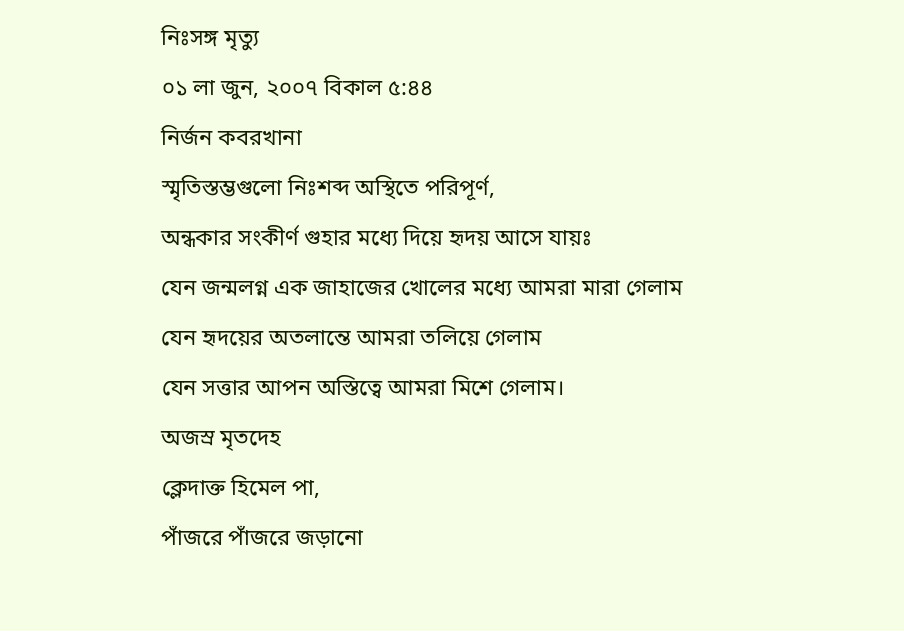নিঃসঙ্গ মৃত্যু
০১ লা জুন, ২০০৭ বিকাল ৫:৪৪
নির্জন কবরখানা
স্মৃতিস্তম্ভগুলো নিঃশব্দ অস্থিতে পরিপূর্ণ,
অন্ধকার সংকীর্ণ গুহার মধ্যে দিয়ে হৃদয় আসে যায়ঃ
যেন জন্মলগ্ন এক জাহাজের খোলের মধ্যে আমরা মারা গেলাম
যেন হৃদয়ের অতলান্তে আমরা তলিয়ে গেলাম
যেন সত্তার আপন অস্তিত্বে আমরা মিশে গেলাম।
অজস্র মৃতদেহ
ক্লেদাক্ত হিমেল পা,
পাঁজরে পাঁজরে জড়ানো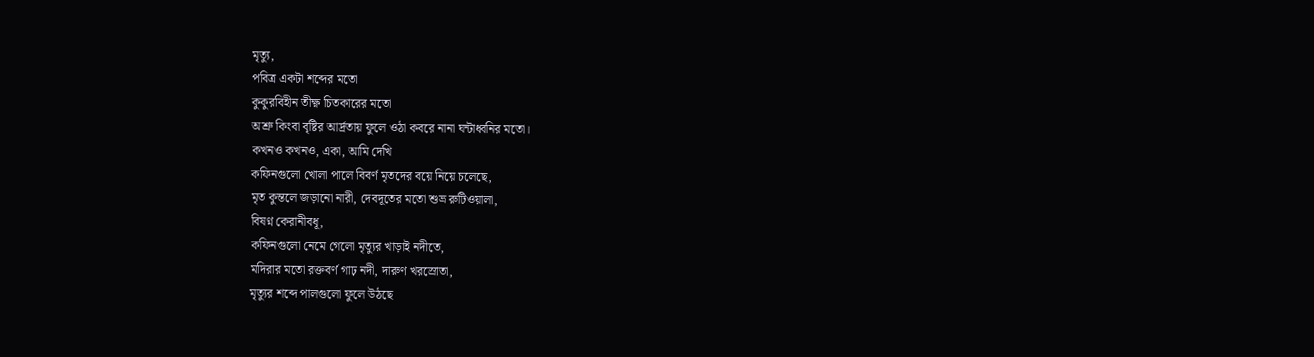মৃত্যু,
পবিত্র একটা শব্দের মতো
কুকুরবিহীন তীক্ষ্ণ চিতকারের মতো
অশ্রু কিংবা বৃষ্টির আর্দ্রতায় ফুলে ওঠা কবরে নানা ঘন্টাধ্বনির মতো।
কখনও কখনও, একা, আমি দেখি
কফিনগুলো খোলা পালে বিবর্ণ মৃতদের বয়ে নিয়ে চলেছে,
মৃত কুন্তলে জড়ানো নারী, দেবদূতের মতো শুভ্র রুটিওয়ালা,
বিষণ্ন কেরানীবধূ,
কফিনগুলো নেমে গেলো মৃত্যুর খাড়াই নদীতে,
মদিরার মতো রক্তবর্ণ গাঢ় নদী, দারুণ খরস্রোতা,
মৃত্যুর শব্দে পালগুলো ফুলে উঠছে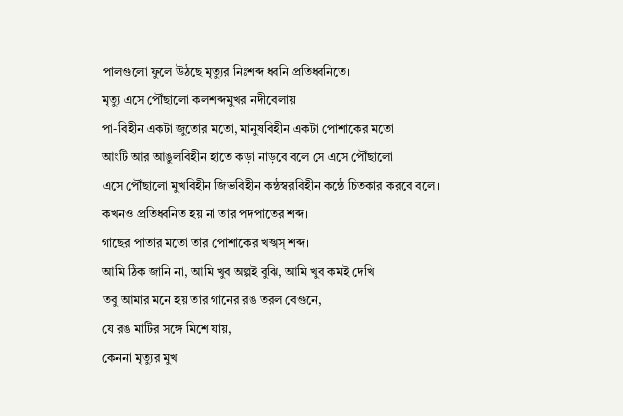পালগুলো ফুলে উঠছে মৃত্যুর নিঃশব্দ ধ্বনি প্রতিধ্বনিতে।
মৃত্যু এসে পৌঁছালো কলশব্দমুখর নদীবেলায়
পা-বিহীন একটা জুতোর মতো, মানুষবিহীন একটা পোশাকের মতো
আংটি আর আঙুলবিহীন হাতে কড়া নাড়বে বলে সে এসে পৌঁছালো
এসে পৌঁছালো মুখবিহীন জিভবিহীন কন্ঠস্বরবিহীন কন্ঠে চিতকার করবে বলে।
কখনও প্রতিধ্বনিত হয় না তার পদপাতের শব্দ।
গাছের পাতার মতো তার পোশাকের খস্খস্ শব্দ।
আমি ঠিক জানি না, আমি খুব অল্পই বুঝি, আমি খুব কমই দেখি
তবু আমার মনে হয় তার গানের রঙ তরল বেগুনে,
যে রঙ মাটির সঙ্গে মিশে যায়,
কেননা মৃত্যুর মুখ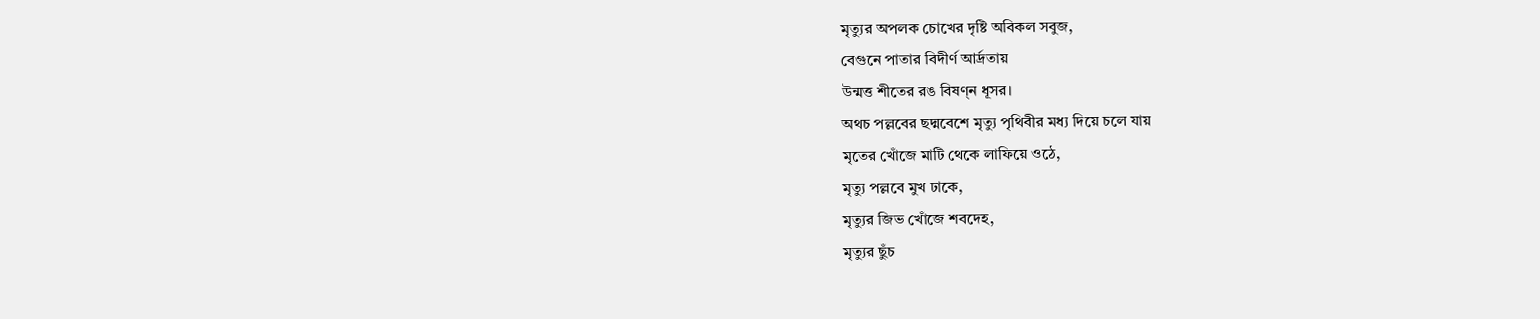মৃত্যুর অপলক চোখের দৃষ্টি অবিকল সবুজ,
বেগুনে পাতার বিদীর্ণ আর্দ্রতায়
উন্মত্ত শীতের রঙ বিষণ্ন ধূসর।
অথচ পল্লবের ছদ্মবেশে মৃত্যু পৃথিবীর মধ্য দিয়ে চলে যায়
মৃতের খোঁজে মাটি থেকে লাফিয়ে ওঠে,
মৃত্যু পল্লবে মুখ ঢাকে,
মৃত্যুর জিভ খোঁজে শবদেহ,
মৃত্যুর ছুঁচ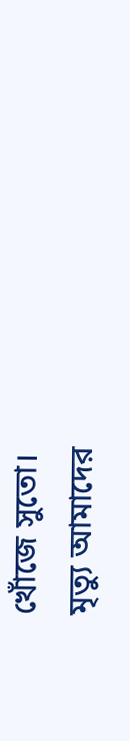খোঁজে সুতো।
মৃত্যু আমাদের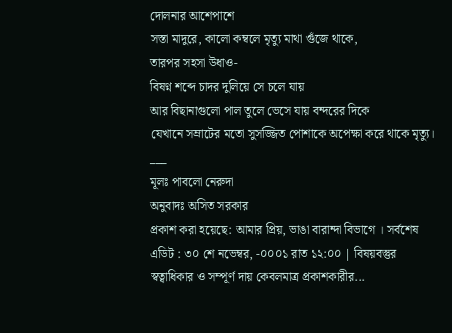দোলনার আশেপাশে
সস্তা মাদুরে, কালো কম্বলে মৃত্যু মাথা গুঁজে থাকে,
তারপর সহসা উধাও-
বিষণ্ন শব্দে চাদর দুলিয়ে সে চলে যায়
আর বিছানাগুলো পাল তুলে ভেসে যায় বন্দরের দিকে
যেখানে সম্রাটের মতো সুসজ্জিত পোশাকে অপেক্ষা করে থাকে মৃত্যু।
___
মূলঃ পাবলো নেরুদা
অনুবাদঃ অসিত সরকার
প্রকাশ করা হয়েছে: আমার প্রিয়, ভাঙা বারান্দা বিভাগে । সর্বশেষ এডিট : ৩০ শে নভেম্বর, -০০০১ রাত ১২:০০ | বিষয়বস্তুর স্বত্বাধিকার ও সম্পূর্ণ দায় কেবলমাত্র প্রকাশকারীর...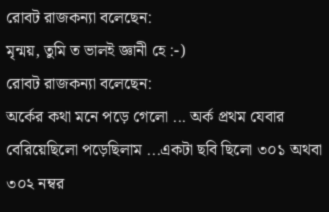রোবট রাজকন্যা বলেছেন:
মৃন্ময়, তুমি ত ভালই জ্ঞানী হে :-)
রোবট রাজকন্যা বলেছেন:
অর্কের কথা মনে পড়ে গেলো ... অর্ক প্রথম যেবার বেরিয়েছিলো পড়েছিলাম ...একটা ছবি ছিলো ৩০১ অথবা ৩০২ নম্বর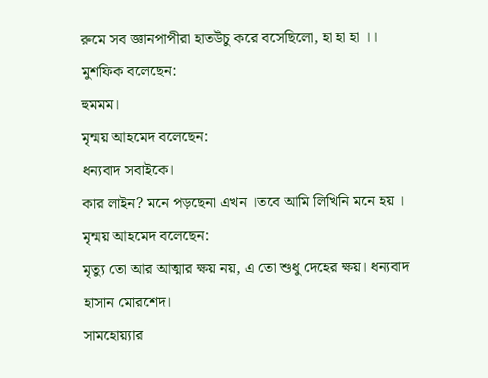রুমে সব জ্ঞানপাপীরা হাতউঁচু করে বসেছিলো, হা হা হা ।।
মুশফিক বলেছেন:
হুমমম।
মৃন্ময় আহমেদ বলেছেন:
ধন্যবাদ সবাইকে।
কার লাইন? মনে পড়ছেনা এখন ।তবে আমি লিখিনি মনে হয় ।
মৃন্ময় আহমেদ বলেছেন:
মৃত্যু তো আর আত্মার ক্ষয় নয়, এ তো শুধু দেহের ক্ষয়। ধন্যবাদ হাসান মোরশেদ।
সামহোয়্যার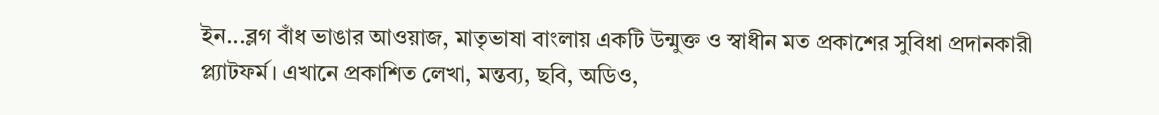ইন...ব্লগ বাঁধ ভাঙার আওয়াজ, মাতৃভাষা বাংলায় একটি উন্মুক্ত ও স্বাধীন মত প্রকাশের সুবিধা প্রদানকারী প্ল্যাটফর্ম। এখানে প্রকাশিত লেখা, মন্তব্য, ছবি, অডিও,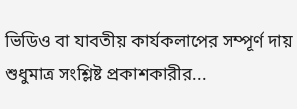ভিডিও বা যাবতীয় কার্যকলাপের সম্পূর্ণ দায় শুধুমাত্র সংশ্লিষ্ট প্রকাশকারীর...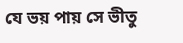যে ভয় পায় সে ভীতু